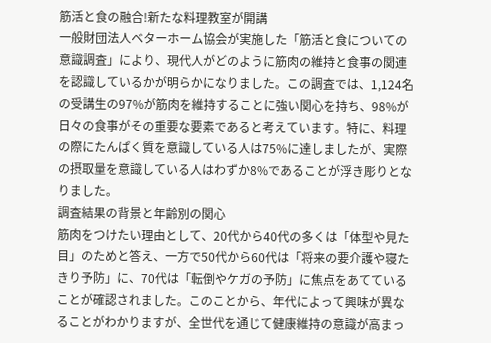筋活と食の融合!新たな料理教室が開講
一般財団法人ベターホーム協会が実施した「筋活と食についての意識調査」により、現代人がどのように筋肉の維持と食事の関連を認識しているかが明らかになりました。この調査では、1,124名の受講生の97%が筋肉を維持することに強い関心を持ち、98%が日々の食事がその重要な要素であると考えています。特に、料理の際にたんぱく質を意識している人は75%に達しましたが、実際の摂取量を意識している人はわずか8%であることが浮き彫りとなりました。
調査結果の背景と年齢別の関心
筋肉をつけたい理由として、20代から40代の多くは「体型や見た目」のためと答え、一方で50代から60代は「将来の要介護や寝たきり予防」に、70代は「転倒やケガの予防」に焦点をあてていることが確認されました。このことから、年代によって興味が異なることがわかりますが、全世代を通じて健康維持の意識が高まっ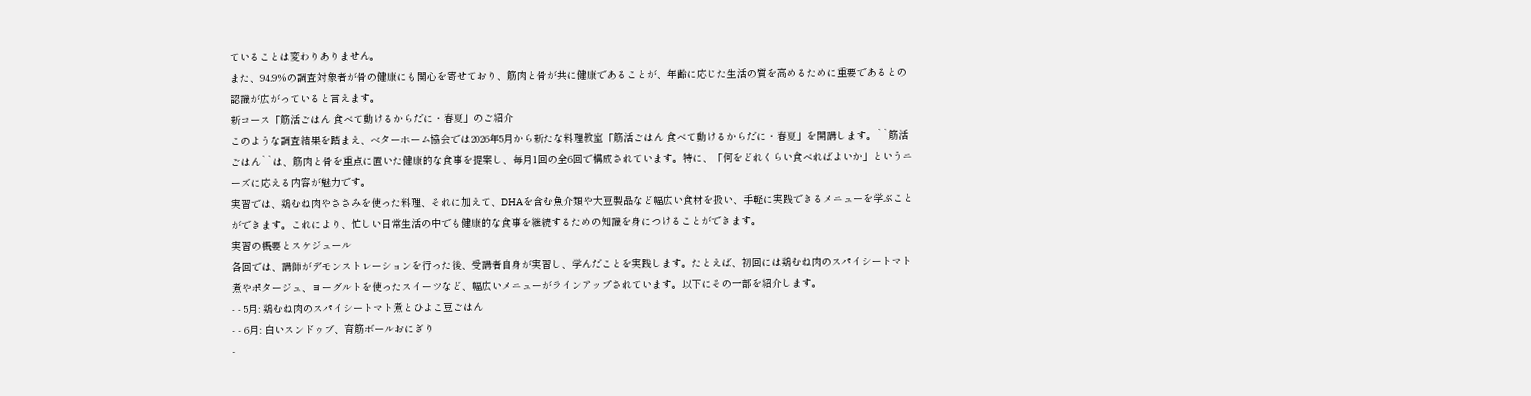ていることは変わりありません。
また、94.9%の調査対象者が骨の健康にも関心を寄せており、筋肉と骨が共に健康であることが、年齢に応じた生活の質を高めるために重要であるとの認識が広がっていると言えます。
新コース「筋活ごはん 食べて動けるからだに・春夏」のご紹介
このような調査結果を踏まえ、ベターホーム協会では2026年5月から新たな料理教室「筋活ごはん 食べて動けるからだに・春夏」を開講します。``筋活ごはん``は、筋肉と骨を重点に置いた健康的な食事を提案し、毎月1回の全6回で構成されています。特に、「何をどれくらい食べればよいか」というニーズに応える内容が魅力です。
実習では、鶏むね肉やささみを使った料理、それに加えて、DHAを含む魚介類や大豆製品など幅広い食材を扱い、手軽に実践できるメニューを学ぶことができます。これにより、忙しい日常生活の中でも健康的な食事を継続するための知識を身につけることができます。
実習の概要とスケジュール
各回では、講師がデモンストレーションを行った後、受講者自身が実習し、学んだことを実践します。たとえば、初回には鶏むね肉のスパイシートマト煮やポタージュ、ヨーグルトを使ったスイーツなど、幅広いメニューがラインアップされています。以下にその一部を紹介します。
- - 5月: 鶏むね肉のスパイシートマト煮とひよこ豆ごはん
- - 6月: 白いスンドゥブ、育筋ボールおにぎり
-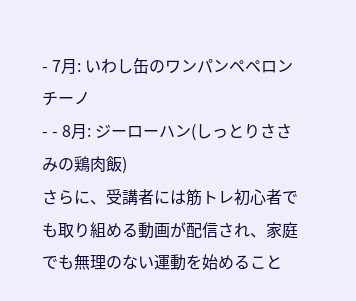- 7月: いわし缶のワンパンペペロンチーノ
- - 8月: ジーローハン(しっとりささみの鶏肉飯)
さらに、受講者には筋トレ初心者でも取り組める動画が配信され、家庭でも無理のない運動を始めること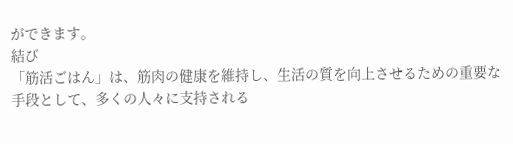ができます。
結び
「筋活ごはん」は、筋肉の健康を維持し、生活の質を向上させるための重要な手段として、多くの人々に支持される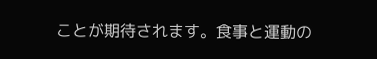ことが期待されます。食事と運動の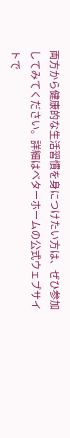両方から健康的な生活習慣を身につけたい方は、ぜひ参加してみてください。詳細はベターホームの公式ウェブサイトで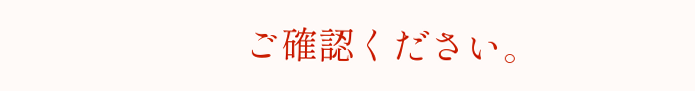ご確認ください。